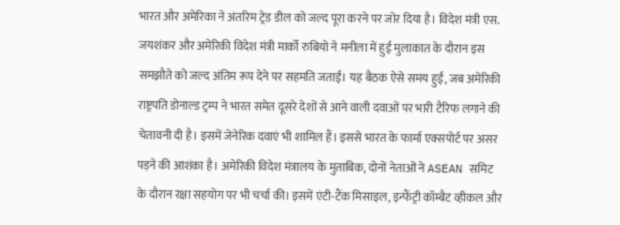भारत और अमेरिका ने अंतरिम ट्रेड डील को जल्द पूरा करने पर जोर दिया है। विदेश मंत्री एस. जयशंकर और अमेरिकी विदेश मंत्री मार्को रुबियो ने मनीला में हुई मुलाकात के दौरान इस समझौते को जल्द अंतिम रूप देने पर सहमति जताई। यह बैठक ऐसे समय हुई, जब अमेरिकी राष्ट्रपति डोनाल्ड ट्रम्प ने भारत समेत दूसरे देशों से आने वाली दवाओं पर भारी टैरिफ लगाने की चेतावनी दी है। इसमें जेनेरिक दवाएं भी शामिल हैं। इससे भारत के फार्मा एक्सपोर्ट पर असर पड़ने की आशंका है। अमेरिकी विदेश मंत्रालय के मुताबिक, दोनों नेताओं ने ASEAN समिट के दौरान रक्षा सहयोग पर भी चर्चा की। इसमें एंटी-टैंक मिसाइल, इन्फैंट्री कॉम्बैट व्हीकल और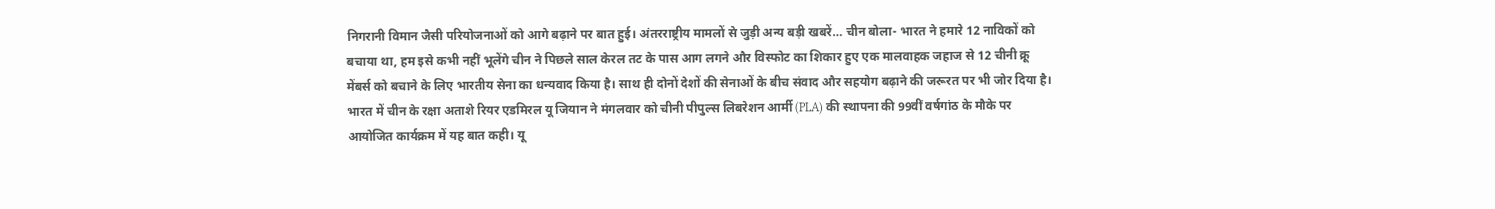निगरानी विमान जैसी परियोजनाओं को आगे बढ़ाने पर बात हुई। अंतरराष्ट्रीय मामलों से जुड़ी अन्य बड़ी खबरें… चीन बोला- भारत ने हमारे 12 नाविकों को बचाया था, हम इसे कभी नहीं भूलेंगे चीन ने पिछले साल केरल तट के पास आग लगने और विस्फोट का शिकार हुए एक मालवाहक जहाज से 12 चीनी क्रू मेंबर्स को बचाने के लिए भारतीय सेना का धन्यवाद किया है। साथ ही दोनों देशों की सेनाओं के बीच संवाद और सहयोग बढ़ाने की जरूरत पर भी जोर दिया है। भारत में चीन के रक्षा अताशे रियर एडमिरल यू जियान ने मंगलवार को चीनी पीपुल्स लिबरेशन आर्मी (PLA) की स्थापना की 99वीं वर्षगांठ के मौके पर आयोजित कार्यक्रम में यह बात कही। यू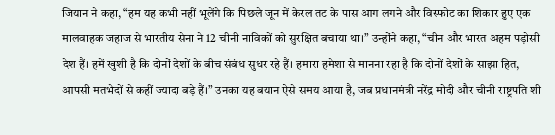जियान ने कहा, “हम यह कभी नहीं भूलेंगे कि पिछले जून में केरल तट के पास आग लगने और विस्फोट का शिकार हुए एक मालवाहक जहाज से भारतीय सेना ने 12 चीनी नाविकों को सुरक्षित बचाया था।” उन्होंने कहा, “चीन और भारत अहम पड़ोसी देश हैं। हमें खुशी है कि दोनों देशों के बीच संबंध सुधर रहे हैं। हमारा हमेशा से मानना रहा है कि दोनों देशों के साझा हित, आपसी मतभेदों से कहीं ज्यादा बड़े हैं।” उनका यह बयान ऐसे समय आया है, जब प्रधानमंत्री नरेंद्र मोदी और चीनी राष्ट्रपति शी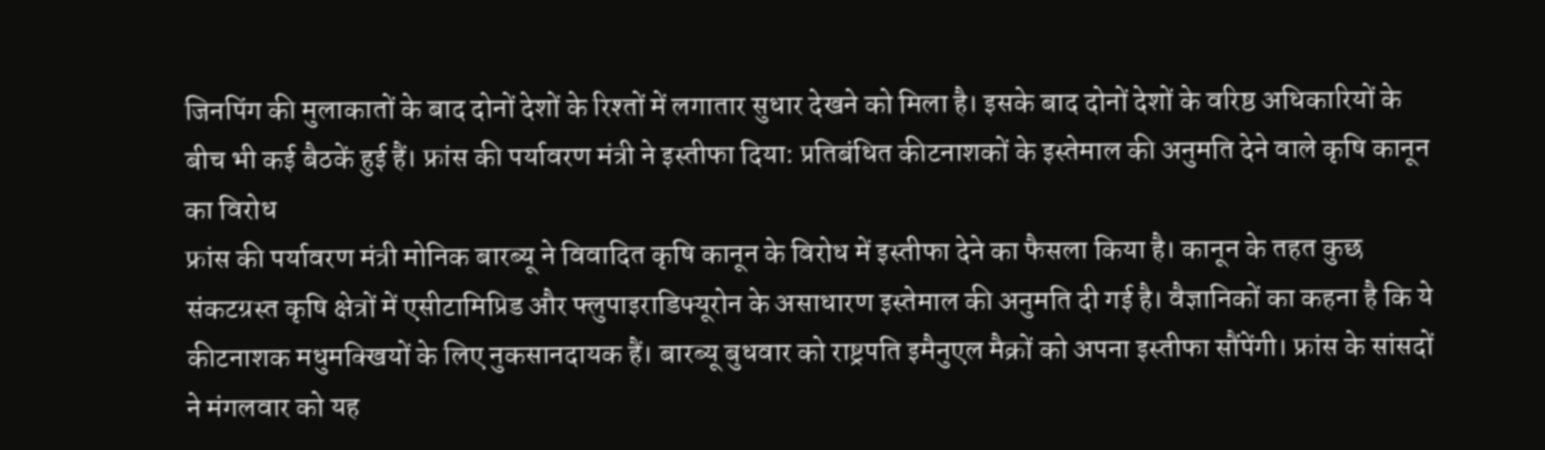जिनपिंग की मुलाकातों के बाद दोनों देशों के रिश्तों में लगातार सुधार देखने को मिला है। इसके बाद दोनों देशों के वरिष्ठ अधिकारियों के बीच भी कई बैठकें हुई हैं। फ्रांस की पर्यावरण मंत्री ने इस्तीफा दिया: प्रतिबंधित कीटनाशकों के इस्तेमाल की अनुमति देने वाले कृषि कानून का विरोध
फ्रांस की पर्यावरण मंत्री मोनिक बारब्यू ने विवादित कृषि कानून के विरोध में इस्तीफा देने का फैसला किया है। कानून के तहत कुछ संकटग्रस्त कृषि क्षेत्रों में एसीटामिप्रिड और फ्लुपाइराडिफ्यूरोन के असाधारण इस्तेमाल की अनुमति दी गई है। वैज्ञानिकों का कहना है कि ये कीटनाशक मधुमक्खियों के लिए नुकसानदायक हैं। बारब्यू बुधवार को राष्ट्रपति इमैनुएल मैक्रों को अपना इस्तीफा सौंपेंगी। फ्रांस के सांसदों ने मंगलवार को यह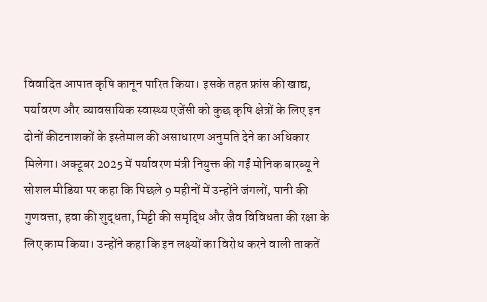विवादित आपात कृषि कानून पारित किया। इसके तहत फ्रांस की खाद्य, पर्यावरण और व्यावसायिक स्वास्थ्य एजेंसी को कुछ कृषि क्षेत्रों के लिए इन दोनों कीटनाशकों के इस्तेमाल की असाधारण अनुमति देने का अधिकार मिलेगा। अक्टूबर 2025 में पर्यावरण मंत्री नियुक्त की गईं मोनिक बारब्यू ने सोशल मीडिया पर कहा कि पिछले 9 महीनों में उन्होंने जंगलों, पानी की गुणवत्ता, हवा की शुद्धता, मिट्टी की समृद्धि और जैव विविधता की रक्षा के लिए काम किया। उन्होंने कहा कि इन लक्ष्यों का विरोध करने वाली ताकतें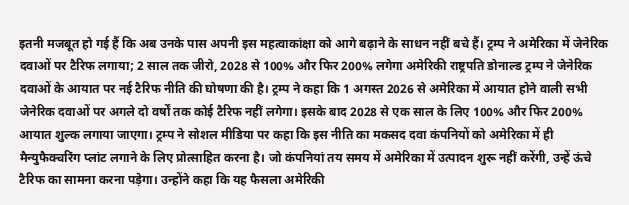इतनी मजबूत हो गई हैं कि अब उनके पास अपनी इस महत्वाकांक्षा को आगे बढ़ाने के साधन नहीं बचे हैं। ट्रम्प ने अमेरिका में जेनेरिक दवाओं पर टैरिफ लगाया; 2 साल तक जीरो, 2028 से 100% और फिर 200% लगेगा अमेरिकी राष्ट्रपति डोनाल्ड ट्रम्प ने जेनेरिक दवाओं के आयात पर नई टैरिफ नीति की घोषणा की है। ट्रम्प ने कहा कि 1 अगस्त 2026 से अमेरिका में आयात होने वाली सभी जेनेरिक दवाओं पर अगले दो वर्षों तक कोई टैरिफ नहीं लगेगा। इसके बाद 2028 से एक साल के लिए 100% और फिर 200% आयात शुल्क लगाया जाएगा। ट्रम्प ने सोशल मीडिया पर कहा कि इस नीति का मकसद दवा कंपनियों को अमेरिका में ही मैन्युफैक्चरिंग प्लांट लगाने के लिए प्रोत्साहित करना है। जो कंपनियां तय समय में अमेरिका में उत्पादन शुरू नहीं करेंगी, उन्हें ऊंचे टैरिफ का सामना करना पड़ेगा। उन्होंने कहा कि यह फैसला अमेरिकी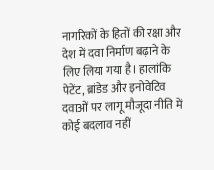नागरिकों के हितों की रक्षा और देश में दवा निर्माण बढ़ाने के लिए लिया गया है। हालांकि पेटेंट, ब्रांडेड और इनोवेटिव दवाओं पर लागू मौजूदा नीति में कोई बदलाव नहीं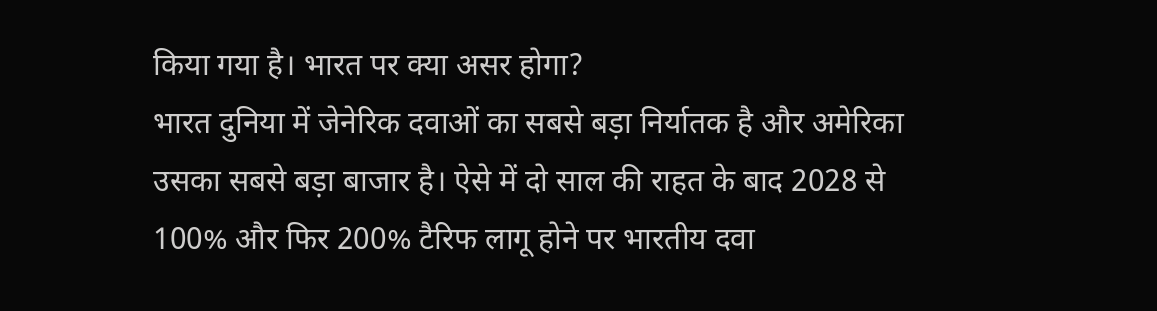किया गया है। भारत पर क्या असर होगा?
भारत दुनिया में जेनेरिक दवाओं का सबसे बड़ा निर्यातक है और अमेरिका उसका सबसे बड़ा बाजार है। ऐसे में दो साल की राहत के बाद 2028 से 100% और फिर 200% टैरिफ लागू होने पर भारतीय दवा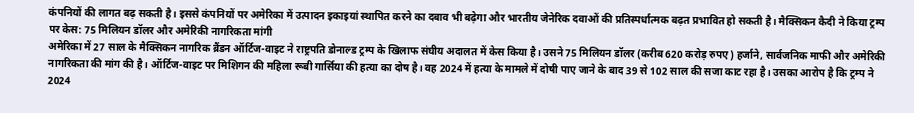कंपनियों की लागत बढ़ सकती है। इससे कंपनियों पर अमेरिका में उत्पादन इकाइयां स्थापित करने का दबाव भी बढ़ेगा और भारतीय जेनेरिक दवाओं की प्रतिस्पर्धात्मक बढ़त प्रभावित हो सकती है। मैक्सिकन कैदी ने किया ट्रम्प पर केस: 75 मिलियन डॉलर और अमेरिकी नागरिकता मांगी
अमेरिका में 27 साल के मैक्सिकन नागरिक ब्रैंडन ऑर्टिज-वाइट ने राष्ट्रपति डोनाल्ड ट्रम्प के खिलाफ संघीय अदालत में केस किया है। उसने 75 मिलियन डॉलर (करीब 620 करोड़ रुपए) हर्जाने, सार्वजनिक माफी और अमेरिकी नागरिकता की मांग की है। ऑर्टिज-वाइट पर मिशिगन की महिला रूबी गार्सिया की हत्या का दोष है। वह 2024 में हत्या के मामले में दोषी पाए जाने के बाद 39 से 102 साल की सजा काट रहा है। उसका आरोप है कि ट्रम्प ने 2024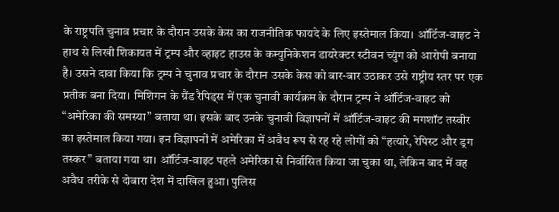के राष्ट्रपति चुनाव प्रचार के दौरान उसके केस का राजनीतिक फायदे के लिए इस्तेमाल किया। ऑर्टिज-वाइट ने हाथ से लिखी शिकायत में ट्रम्प और व्हाइट हाउस के कम्युनिकेशन डायरेक्टर स्टीवन च्युंग को आरोपी बनाया है। उसने दावा किया कि ट्रम्प ने चुनाव प्रचार के दौरान उसके केस को बार-बार उठाकर उसे राष्ट्रीय स्तर पर एक प्रतीक बना दिया। मिशिगन के ग्रैंड रैपिड्स में एक चुनावी कार्यक्रम के दौरान ट्रम्प ने ऑर्टिज-वाइट को “अमेरिका की समस्या” बताया था। इसके बाद उनके चुनावी विज्ञापनों में ऑर्टिज-वाइट की मगशॉट तस्वीर का इस्तेमाल किया गया। इन विज्ञापनों में अमेरिका में अवैध रूप से रह रहे लोगों को “हत्यारे, रेपिस्ट और ड्रग तस्कर” बताया गया था। ऑर्टिज-वाइट पहले अमेरिका से निर्वासित किया जा चुका था, लेकिन बाद में वह अवैध तरीके से दोबारा देश में दाखिल हुआ। पुलिस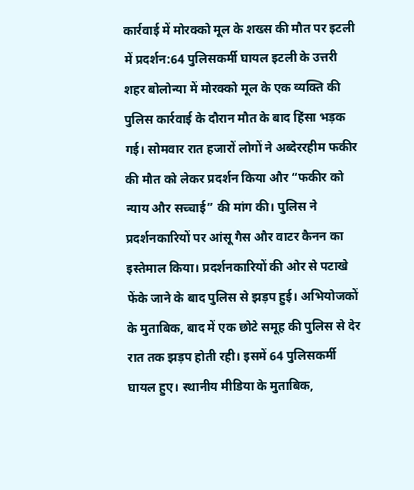कार्रवाई में मोरक्को मूल के शख्स की मौत पर इटली में प्रदर्शन:64 पुलिसकर्मी घायल इटली के उत्तरी शहर बोलोन्या में मोरक्को मूल के एक व्यक्ति की पुलिस कार्रवाई के दौरान मौत के बाद हिंसा भड़क गई। सोमवार रात हजारों लोगों ने अब्देररहीम फकीर की मौत को लेकर प्रदर्शन किया और “फकीर को न्याय और सच्चाई” की मांग की। पुलिस ने प्रदर्शनकारियों पर आंसू गैस और वाटर कैनन का इस्तेमाल किया। प्रदर्शनकारियों की ओर से पटाखे फेंके जाने के बाद पुलिस से झड़प हुई। अभियोजकों के मुताबिक, बाद में एक छोटे समूह की पुलिस से देर रात तक झड़प होती रही। इसमें 64 पुलिसकर्मी घायल हुए। स्थानीय मीडिया के मुताबिक,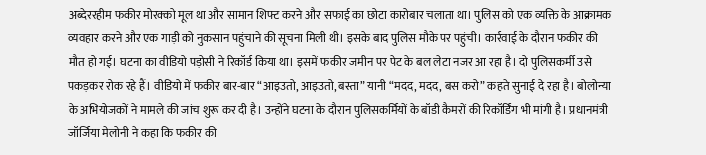अब्देररहीम फकीर मोरक्को मूल था और सामान शिफ्ट करने और सफाई का छोटा कारोबार चलाता था। पुलिस को एक व्यक्ति के आक्रामक व्यवहार करने और एक गाड़ी को नुकसान पहुंचाने की सूचना मिली थी। इसके बाद पुलिस मौके पर पहुंची। कार्रवाई के दौरान फकीर की मौत हो गई। घटना का वीडियो पड़ोसी ने रिकॉर्ड किया था। इसमें फकीर जमीन पर पेट के बल लेटा नजर आ रहा है। दो पुलिसकर्मी उसे पकड़कर रोक रहे हैं। वीडियो में फकीर बार-बार “आइउतो, आइउतो, बस्ता” यानी “मदद, मदद, बस करो” कहते सुनाई दे रहा है। बोलोन्या के अभियोजकों ने मामले की जांच शुरू कर दी है। उन्होंने घटना के दौरान पुलिसकर्मियों के बॉडी कैमरों की रिकॉर्डिंग भी मांगी है। प्रधानमंत्री जॉर्जिया मेलोनी ने कहा कि फकीर की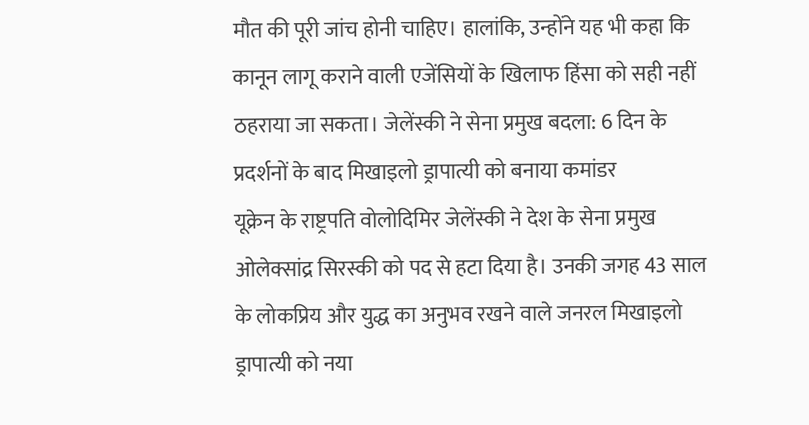मौत की पूरी जांच होनी चाहिए। हालांकि, उन्होंने यह भी कहा कि कानून लागू कराने वाली एजेंसियों के खिलाफ हिंसा को सही नहीं ठहराया जा सकता। जेलेंस्की ने सेना प्रमुख बदला: 6 दिन के प्रदर्शनों के बाद मिखाइलो ड्रापात्यी को बनाया कमांडर
यूक्रेन के राष्ट्रपति वोलोदिमिर जेलेंस्की ने देश के सेना प्रमुख ओलेक्सांद्र सिरस्की को पद से हटा दिया है। उनकी जगह 43 साल के लोकप्रिय और युद्ध का अनुभव रखने वाले जनरल मिखाइलो ड्रापात्यी को नया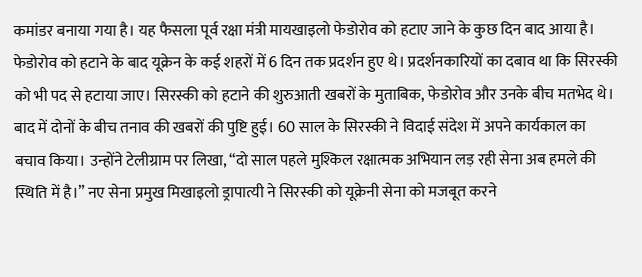कमांडर बनाया गया है। यह फैसला पूर्व रक्षा मंत्री मायखाइलो फेडोरोव को हटाए जाने के कुछ दिन बाद आया है। फेडोरोव को हटाने के बाद यूक्रेन के कई शहरों में 6 दिन तक प्रदर्शन हुए थे। प्रदर्शनकारियों का दबाव था कि सिरस्की को भी पद से हटाया जाए। सिरस्की को हटाने की शुरुआती खबरों के मुताबिक, फेडोरोव और उनके बीच मतभेद थे। बाद में दोनों के बीच तनाव की खबरों की पुष्टि हुई। 60 साल के सिरस्की ने विदाई संदेश में अपने कार्यकाल का बचाव किया। उन्होंने टेलीग्राम पर लिखा, “दो साल पहले मुश्किल रक्षात्मक अभियान लड़ रही सेना अब हमले की स्थिति में है।” नए सेना प्रमुख मिखाइलो ड्रापात्यी ने सिरस्की को यूक्रेनी सेना को मजबूत करने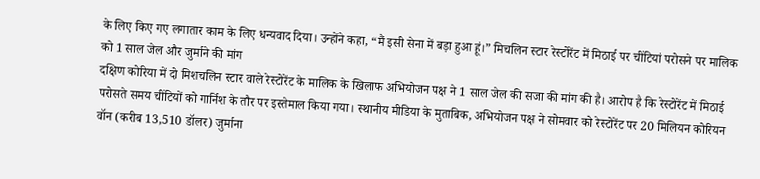के लिए किए गए लगातार काम के लिए धन्यवाद दिया। उन्होंने कहा, “मैं इसी सेना में बड़ा हुआ हूं।” मिचलिन स्टार रेस्टोरेंट में मिठाई पर चींटियां परोसने पर मालिक को 1 साल जेल और जुर्माने की मांग
दक्षिण कोरिया में दो मिशचलिन स्टार वाले रेस्टोरेंट के मालिक के खिलाफ अभियोजन पक्ष ने 1 साल जेल की सजा की मांग की है। आरोप है कि रेस्टोरेंट में मिठाई परोसते समय चींटियों को गार्निश के तौर पर इस्तेमाल किया गया। स्थानीय मीडिया के मुताबिक, अभियोजन पक्ष ने सोमवार को रेस्टोरेंट पर 20 मिलियन कोरियन वॉन (करीब 13,510 डॉलर) जुर्माना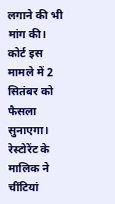लगाने की भी मांग की। कोर्ट इस मामले में 2 सितंबर को फैसला सुनाएगा। रेस्टोरेंट के मालिक ने चींटियां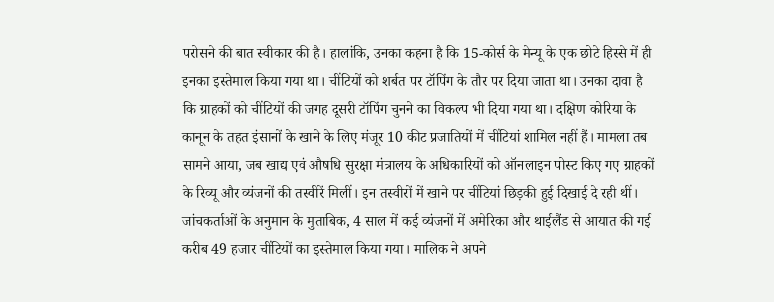परोसने की बात स्वीकार की है। हालांकि, उनका कहना है कि 15-कोर्स के मेन्यू के एक छोटे हिस्से में ही इनका इस्तेमाल किया गया था। चींटियों को शर्बत पर टॉपिंग के तौर पर दिया जाता था। उनका दावा है कि ग्राहकों को चींटियों की जगह दूसरी टॉपिंग चुनने का विकल्प भी दिया गया था। दक्षिण कोरिया के कानून के तहत इंसानों के खाने के लिए मंजूर 10 कीट प्रजातियों में चींटियां शामिल नहीं हैं। मामला तब सामने आया, जब खाद्य एवं औषधि सुरक्षा मंत्रालय के अधिकारियों को ऑनलाइन पोस्ट किए गए ग्राहकों के रिव्यू और व्यंजनों की तस्वीरें मिलीं। इन तस्वीरों में खाने पर चींटियां छिड़की हुई दिखाई दे रही थीं। जांचकर्ताओं के अनुमान के मुताबिक, 4 साल में कई व्यंजनों में अमेरिका और थाईलैंड से आयात की गई करीब 49 हजार चींटियों का इस्तेमाल किया गया। मालिक ने अपने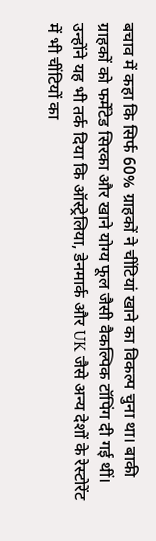बचाव में कहा कि सिर्फ 60% ग्राहकों ने चींटियां खाने का विकल्प चुना था। बाकी ग्राहकों को फर्मेंटेड सिरका और खाने योग्य फूल जैसी वैकल्पिक टॉपिंग दी गई थीं। उन्होंने यह भी तर्क दिया कि ऑस्ट्रेलिया, डेनमार्क और UK जैसे अन्य देशों के रेस्टोरेंट में भी चींटियों का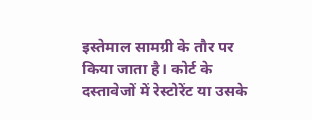इस्तेमाल सामग्री के तौर पर किया जाता है। कोर्ट के दस्तावेजों में रेस्टोरेंट या उसके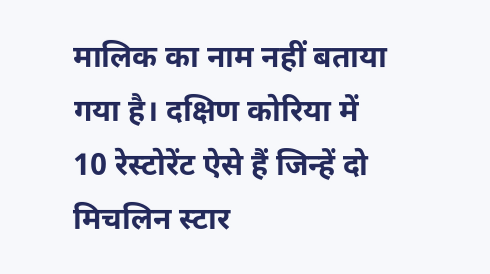मालिक का नाम नहीं बताया गया है। दक्षिण कोरिया में 10 रेस्टोरेंट ऐसे हैं जिन्हें दो मिचलिन स्टार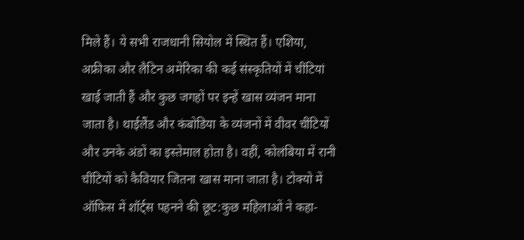मिले हैं। ये सभी राजधानी सियोल में स्थित हैं। एशिया, अफ्रीका और लैटिन अमेरिका की कई संस्कृतियों में चींटियां खाई जाती हैं और कुछ जगहों पर इन्हें खास व्यंजन माना जाता है। थाईलैंड और कंबोडिया के व्यंजनों में वीवर चींटियों और उनके अंडों का इस्तेमाल होता है। वहीं, कोलंबिया में रानी चींटियों को कैवियार जितना खास माना जाता है। टोक्यो में ऑफिस में शॉर्ट्स पहनने की छूट:कुछ महिलाओं ने कहा-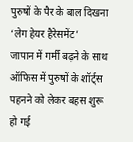पुरुषों के पैर के बाल दिखना ‘लेग हेयर हैरेसमेंट’
जापान में गर्मी बढ़ने के साथ ऑफिस में पुरुषों के शॉर्ट्स पहनने को लेकर बहस शुरू हो गई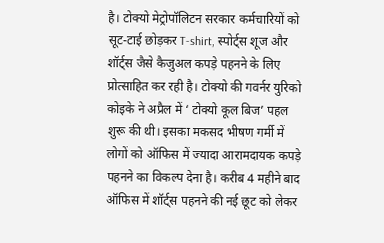है। टोक्यो मेट्रोपॉलिटन सरकार कर्मचारियों को सूट-टाई छोड़कर T-shirt, स्पोर्ट्स शूज और शॉर्ट्स जैसे कैजुअल कपड़े पहनने के लिए प्रोत्साहित कर रही है। टोक्यो की गवर्नर युरिको कोइके ने अप्रैल में ‘ टोक्यो कूल बिज’ पहल शुरू की थी। इसका मकसद भीषण गर्मी में लोगों को ऑफिस में ज्यादा आरामदायक कपड़े पहनने का विकल्प देना है। करीब 4 महीने बाद ऑफिस में शॉर्ट्स पहनने की नई छूट को लेकर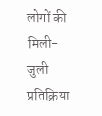लोगों की मिली-जुली प्रतिक्रिया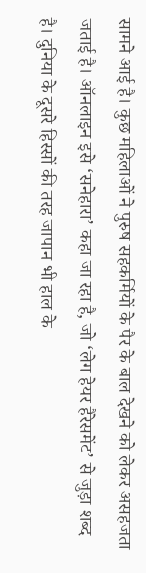सामने आई है। कुछ महिलाओं ने पुरुष सहकर्मियों के पैर के बाल देखने को लेकर असहजता जताई है। ऑनलाइन इसे ‘सनेहारा’ कहा जा रहा है, जो ‘लेग हेयर हैरेसमेंट’ से जुड़ा शब्द है। दुनिया के दूसरे हिस्सों की तरह जापान भी हाल के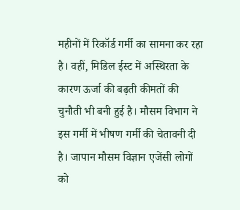महीनों में रिकॉर्ड गर्मी का सामना कर रहा है। वहीं, मिडिल ईस्ट में अस्थिरता के कारण ऊर्जा की बढ़ती कीमतों की चुनौती भी बनी हुई है। मौसम विभाग ने इस गर्मी में भीषण गर्मी की चेतावनी दी है। जापान मौसम विज्ञान एजेंसी लोगों को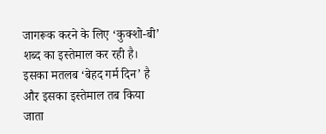जागरूक करने के लिए ‘कुक्शो-बी’ शब्द का इस्तेमाल कर रही है। इसका मतलब ‘बेहद गर्म दिन’ है और इसका इस्तेमाल तब किया जाता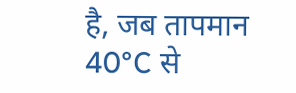है, जब तापमान 40°C से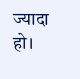ज्यादा हो।